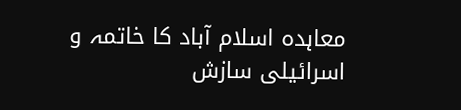معاہدہ اسلام آباد کا خاتمہ و اسرائیلی سازش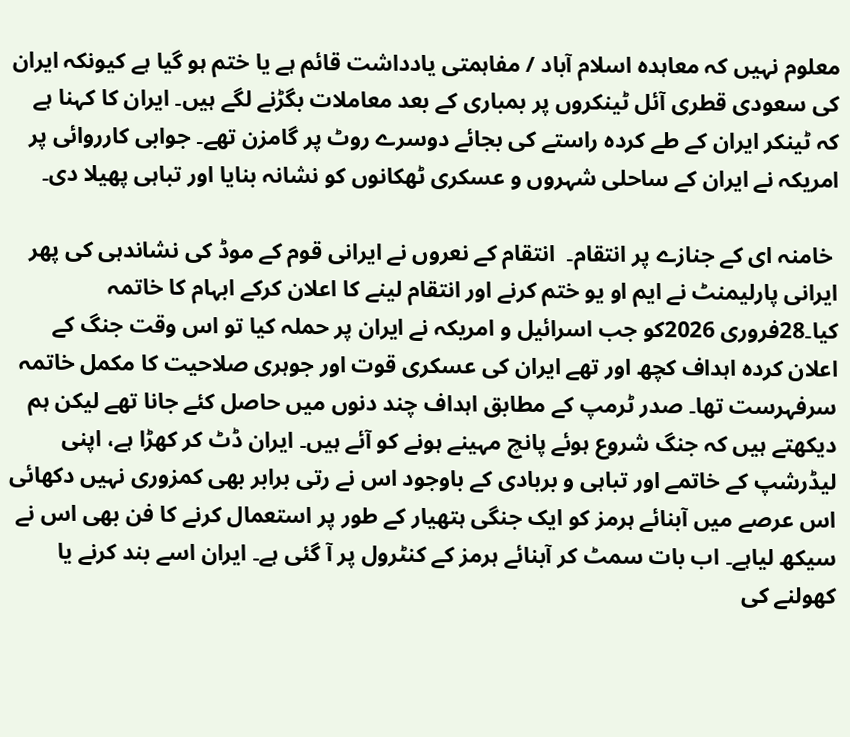معلوم نہیں کہ معاہدہ اسلام آباد / مفاہمتی یادداشت قائم ہے یا ختم ہو گیا ہے کیونکہ ایران کی سعودی قطری آئل ٹینکروں پر بمباری کے بعد معاملات بگڑنے لگے ہیں۔ ایران کا کہنا ہے کہ ٹینکر ایران کے طے کردہ راستے کی بجائے دوسرے روٹ پر گامزن تھے۔ جوابی کارروائی پر امریکہ نے ایران کے ساحلی شہروں و عسکری ٹھکانوں کو نشانہ بنایا اور تباہی پھیلا دی۔

 خامنہ ای کے جنازے پر انتقام۔  انتقام کے نعروں نے ایرانی قوم کے موڈ کی نشاندہی کی پھر ایرانی پارلیمنٹ نے ایم او یو ختم کرنے اور انتقام لینے کا اعلان کرکے ابہام کا خاتمہ کیا۔28فروری 2026کو جب اسرائیل و امریکہ نے ایران پر حملہ کیا تو اس وقت جنگ کے اعلان کردہ اہداف کچھ اور تھے ایران کی عسکری قوت اور جوہری صلاحیت کا مکمل خاتمہ سرفہرست تھا۔ صدر ٹرمپ کے مطابق اہداف چند دنوں میں حاصل کئے جانا تھے لیکن ہم دیکھتے ہیں کہ جنگ شروع ہوئے پانچ مہینے ہونے کو آئے ہیں۔ ایران ڈٹ کر کھڑا ہے، اپنی لیڈرشپ کے خاتمے اور تباہی و بربادی کے باوجود اس نے رتی برابر بھی کمزوری نہیں دکھائی  اس عرصے میں آبنائے ہرمز کو ایک جنگی ہتھیار کے طور پر استعمال کرنے کا فن بھی اس نے سیکھ لیاہے۔ اب بات سمٹ کر آبنائے ہرمز کے کنٹرول پر آ گئی ہے۔ ایران اسے بند کرنے یا کھولنے کی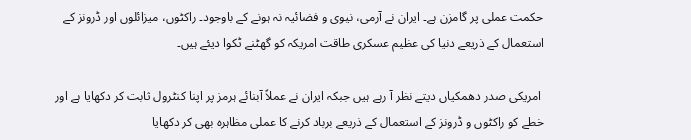حکمت عملی پر گامزن ہے۔ ایران نے آرمی، نیوی و فضائیہ نہ ہونے کے باوجود۔ راکٹوں، میزائلوں اور ڈرونز کے استعمال کے ذریعے دنیا کی عظیم عسکری طاقت امریکہ کو گھٹنے ٹکوا دیئے ہیں۔

 امریکی صدر دھمکیاں دیتے نظر آ رہے ہیں جبکہ ایران نے عملاً آبنائے ہرمز پر اپنا کنٹرول ثابت کر دکھایا ہے اور خطے کو راکٹوں و ڈرونز کے استعمال کے ذریعے برباد کرنے کا عملی مظاہرہ بھی کر دکھایا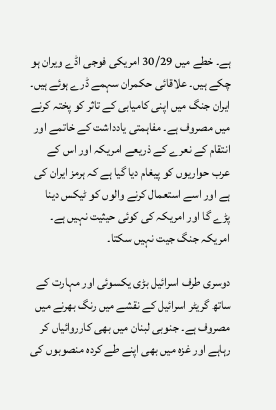ہے۔ خطے میں 30/29 امریکی فوجی اڈے ویران ہو چکے ہیں۔ علاقائی حکمران سہمے ڈرے ہوئے ہیں۔ ایران جنگ میں اپنی کامیابی کے تاثر کو پختہ کرنے میں مصروف ہے۔ مفاہمتی یادداشت کے خاتمے اور انتقام کے نعرے کے ذریعے امریکہ اور اس کے عرب حواریوں کو پیغام دیا گیا ہے کہ ہرمز ایران کی ہے اور اسے استعمال کرنے والوں کو ٹیکس دینا پڑے گا اور امریکہ کی کوئی حیثیت نہیں ہے۔ امریکہ جنگ جیت نہیں سکتا۔

دوسری طرف اسرائیل بڑی یکسوئی اور مہارت کے ساتھ گریٹر اسرائیل کے نقشے میں رنگ بھرنے میں مصروف ہے۔ جنوبی لبنان میں بھی کارروائیاں کر رہاہے اور غزہ میں بھی اپنے طے کردہ منصوبوں کی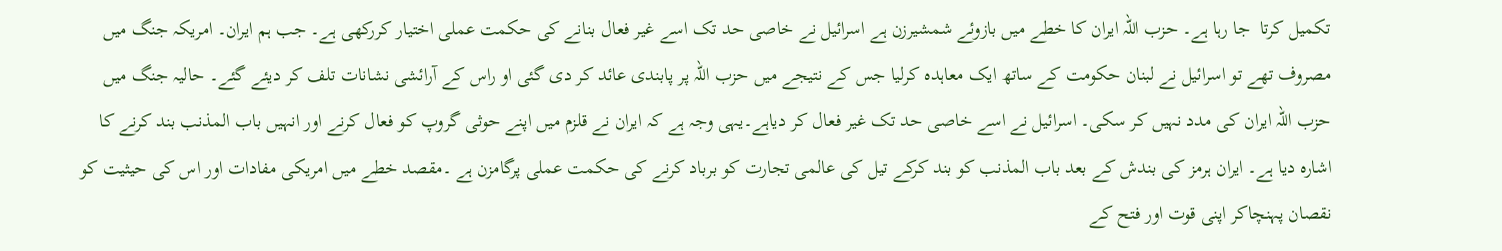تکمیل کرتا  جا رہا ہے۔ حزب اللہ ایران کا خطے میں بازوئے شمشیرزن ہے اسرائیل نے خاصی حد تک اسے غیر فعال بنانے کی حکمت عملی اختیار کررکھی ہے۔ جب ہم ایران۔ امریکہ جنگ میں مصروف تھے تو اسرائیل نے لبنان حکومت کے ساتھ ایک معاہدہ کرلیا جس کے نتیجے میں حزب اللہ پر پابندی عائد کر دی گئی او راس کے آرائشی نشانات تلف کر دیئے گئے۔ حالیہ جنگ میں حزب اللہ ایران کی مدد نہیں کر سکی۔ اسرائیل نے اسے خاصی حد تک غیر فعال کر دیاہے۔یہی وجہ ہے کہ ایران نے قلزم میں اپنے حوثی گروپ کو فعال کرنے اور انہیں باب المذنب بند کرنے کا اشارہ دیا ہے۔ ایران ہرمز کی بندش کے بعد باب المذنب کو بند کرکے تیل کی عالمی تجارت کو برباد کرنے کی حکمت عملی پرگامزن ہے ۔مقصد خطے میں امریکی مفادات اور اس کی حیثیت کو نقصان پہنچاکر اپنی قوت اور فتح کے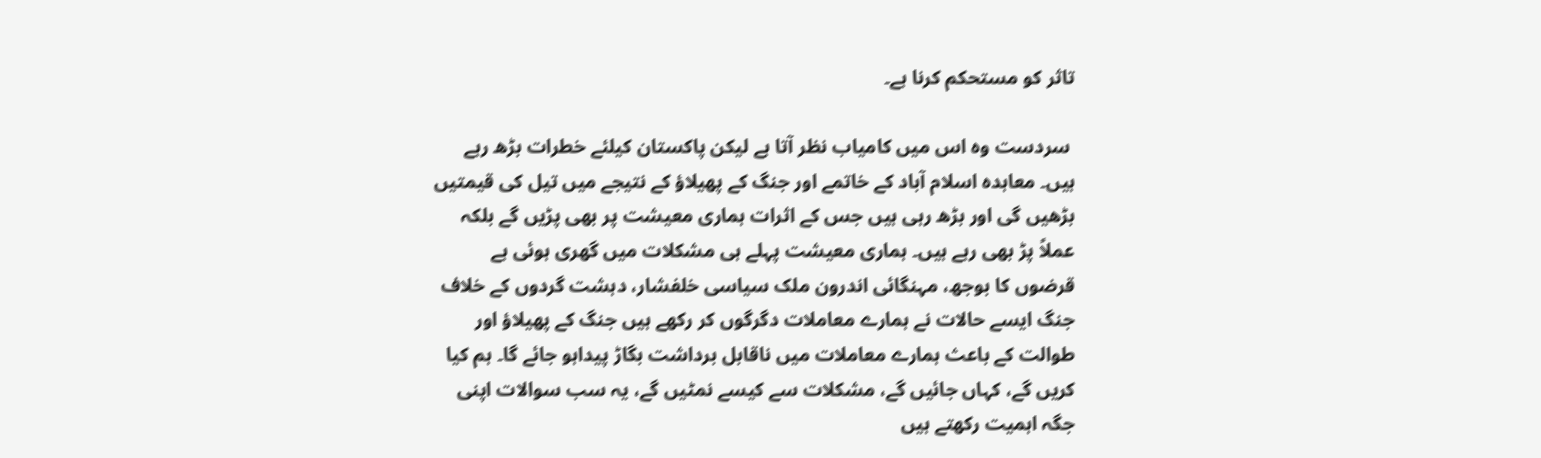تاثر کو مستحکم کرنا ہے۔

 سردست وہ اس میں کامیاب نظر آتا ہے لیکن پاکستان کیلئے خطرات بڑھ رہے ہیں۔ معاہدہ اسلام آباد کے خاتمے اور جنگ کے پھیلاؤ کے نتیجے میں تیل کی قیمتیں بڑھیں گی اور بڑھ رہی ہیں جس کے اثرات ہماری معیشت پر بھی پڑیں گے بلکہ عملاً پڑ بھی رہے ہیں۔ ہماری معیشت پہلے ہی مشکلات میں گھری ہوئی ہے قرضوں کا بوجھ، مہنگائی اندرون ملک سیاسی خلفشار، دہشت گردوں کے خلاف جنگ ایسے حالات نے ہمارے معاملات دگرگوں کر رکھے ہیں جنگ کے پھیلاؤ اور طوالت کے باعث ہمارے معاملات میں ناقابل برداشت بگاڑ پیداہو جائے گا۔ ہم کیا کریں گے، کہاں جائیں گے، مشکلات سے کیسے نمٹیں گے، یہ سب سوالات اپنی جگہ اہمیت رکھتے ہیں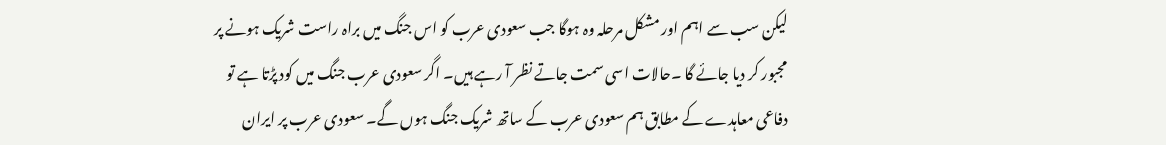لیکن سب سے اہم اور مشکل مرحلہ وہ ہوگا جب سعودی عرب کو اس جنگ میں براہ راست شریک ہونے پر مجبور کر دیا جائے گا ۔حالات اسی سمت جاتے نظر آ رہے ہیں۔ اگر سعودی عرب جنگ میں کود پڑتا ہے تو دفاعی معاہدے کے مطابق ہم سعودی عرب کے ساتھ شریک جنگ ہوں گے۔ سعودی عرب پر ایران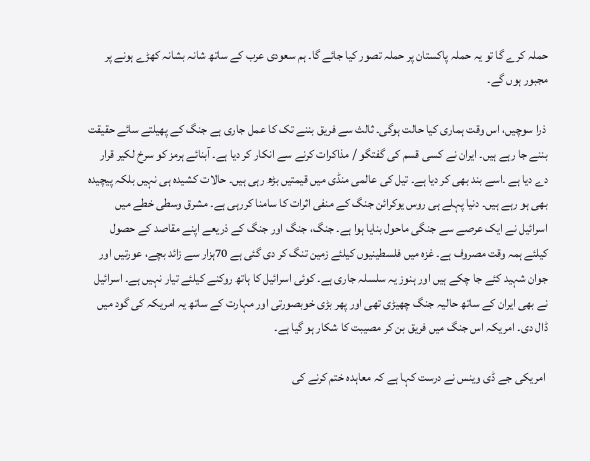حملہ کرے گا تو یہ حملہ پاکستان پر حملہ تصور کیا جائے گا۔ ہم سعودی عرب کے ساتھ شانہ بشانہ کھڑے ہونے پر مجبور ہوں گے۔

 ذرا سوچیں، اس وقت ہماری کیا حالت ہوگی۔ ثالث سے فریق بننے تک کا عمل جاری ہے جنگ کے پھیلتے سائے حقیقت بننے جا رہے ہیں۔ ایران نے کسی قسم کی گفتگو / مذاکرات کرنے سے انکار کر دیا ہے۔ آبنائے ہرمز کو سرخ لکیر قرار دے دیا ہے ۔اسے بند بھی کر دیا ہے۔ تیل کی عالمی منڈی میں قیمتیں بڑھ رہی ہیں۔ حالات کشیدہ ہی نہیں بلکہ پیچیدہ بھی ہو رہے ہیں۔ دنیا پہلے ہی روس یوکرائن جنگ کے منفی اثرات کا سامنا کررہی ہے۔ مشرق وسطی خطے میں اسرائیل نے ایک عرصے سے جنگی ماحول بنایا ہوا ہے۔ جنگ، جنگ اور جنگ کے ذریعے اپنے مقاصد کے حصول کیلئے ہمہ وقت مصروف ہے۔ غزہ میں فلسطینیوں کیلئے زمین تنگ کر دی گئی ہے 70ہزار سے زائد بچے، عورتیں اور جوان شہید کئے جا چکے ہیں اور ہنوز یہ سلسلہ جاری ہے۔ کوئی اسرائیل کا ہاتھ روکنے کیلئے تیار نہیں ہے۔ اسرائیل نے بھی ایران کے ساتھ حالیہ جنگ چھیڑی تھی اور پھر بڑی خوبصورتی اور مہارت کے ساتھ یہ امریکہ کی گود میں ڈال دی۔ امریکہ اس جنگ میں فریق بن کر مصیبت کا شکار ہو گیا ہے۔

 امریکی جے ڈی وینس نے درست کہا ہے کہ معاہدہ ختم کرنے کی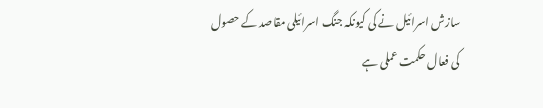سازش اسرائیل نے کی کیونکہ جنگ اسرائیلی مقاصد کے حصول کی فعال حکمت عملی ہے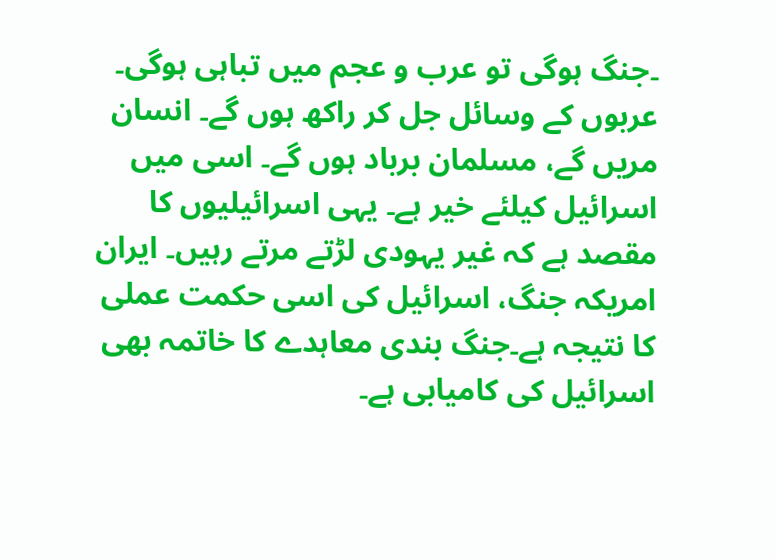۔جنگ ہوگی تو عرب و عجم میں تباہی ہوگی۔ عربوں کے وسائل جل کر راکھ ہوں گے۔ انسان مریں گے، مسلمان برباد ہوں گے۔ اسی میں اسرائیل کیلئے خیر ہے۔ یہی اسرائیلیوں کا مقصد ہے کہ غیر یہودی لڑتے مرتے رہیں۔ ایران امریکہ جنگ، اسرائیل کی اسی حکمت عملی کا نتیجہ ہے۔جنگ بندی معاہدے کا خاتمہ بھی اسرائیل کی کامیابی ہے۔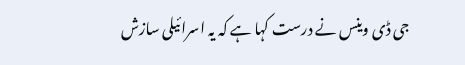جی ڈی وینس نے درست کہا ہے کہ یہ اسرائیلی سازش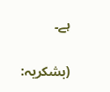ہے۔

(بشکریہ: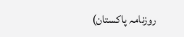روزنامہ پاکستان)